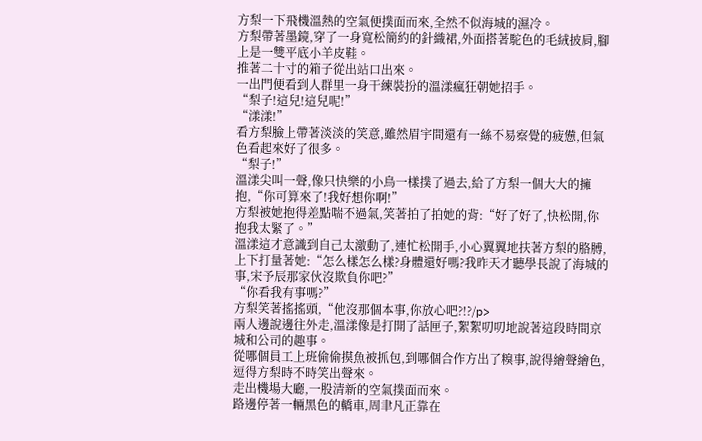方梨一下飛機溫熱的空氣便撲面而來,全然不似海城的濕冷。
方梨帶著墨鏡,穿了一身寬松簡約的針織裙,外面搭著駝色的毛絨披肩,腳上是一雙平底小羊皮鞋。
推著二十寸的箱子從出站口出來。
一出門便看到人群里一身干練裝扮的溫漾瘋狂朝她招手。
“梨子!這兒!這兒呢!”
“漾漾!”
看方梨臉上帶著淡淡的笑意,雖然眉宇間還有一絲不易察覺的疲憊,但氣色看起來好了很多。
“梨子!”
溫漾尖叫一聲,像只快樂的小鳥一樣撲了過去,給了方梨一個大大的擁抱,“你可算來了!我好想你啊!”
方梨被她抱得差點喘不過氣,笑著拍了拍她的背:“好了好了,快松開,你抱我太緊了。”
溫漾這才意識到自己太激動了,連忙松開手,小心翼翼地扶著方梨的胳膊,上下打量著她:“怎么樣怎么樣?身體還好嗎?我昨天才聽學長說了海城的事,宋予辰那家伙沒欺負你吧?”
“你看我有事嗎?”
方梨笑著搖搖頭,“他沒那個本事,你放心吧?!?/p>
兩人邊說邊往外走,溫漾像是打開了話匣子,絮絮叨叨地說著這段時間京城和公司的趣事。
從哪個員工上班偷偷摸魚被抓包,到哪個合作方出了糗事,說得繪聲繪色,逗得方梨時不時笑出聲來。
走出機場大廳,一股清新的空氣撲面而來。
路邊停著一輛黑色的轎車,周聿凡正靠在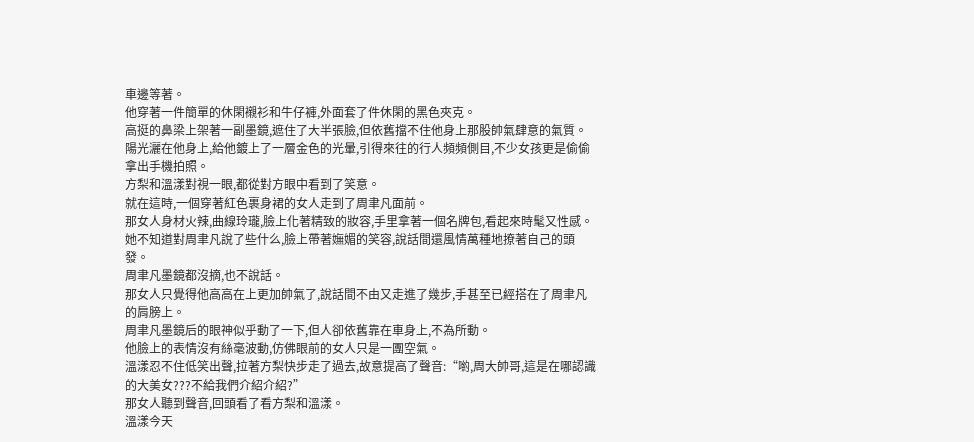車邊等著。
他穿著一件簡單的休閑襯衫和牛仔褲,外面套了件休閑的黑色夾克。
高挺的鼻梁上架著一副墨鏡,遮住了大半張臉,但依舊擋不住他身上那股帥氣肆意的氣質。
陽光灑在他身上,給他鍍上了一層金色的光暈,引得來往的行人頻頻側目,不少女孩更是偷偷拿出手機拍照。
方梨和溫漾對視一眼,都從對方眼中看到了笑意。
就在這時,一個穿著紅色裹身裙的女人走到了周聿凡面前。
那女人身材火辣,曲線玲瓏,臉上化著精致的妝容,手里拿著一個名牌包,看起來時髦又性感。
她不知道對周聿凡說了些什么,臉上帶著嫵媚的笑容,說話間還風情萬種地撩著自己的頭發。
周聿凡墨鏡都沒摘,也不說話。
那女人只覺得他高高在上更加帥氣了,說話間不由又走進了幾步,手甚至已經搭在了周聿凡的肩膀上。
周聿凡墨鏡后的眼神似乎動了一下,但人卻依舊靠在車身上,不為所動。
他臉上的表情沒有絲毫波動,仿佛眼前的女人只是一團空氣。
溫漾忍不住低笑出聲,拉著方梨快步走了過去,故意提高了聲音:“喲,周大帥哥,這是在哪認識的大美女???不給我們介紹介紹?”
那女人聽到聲音,回頭看了看方梨和溫漾。
溫漾今天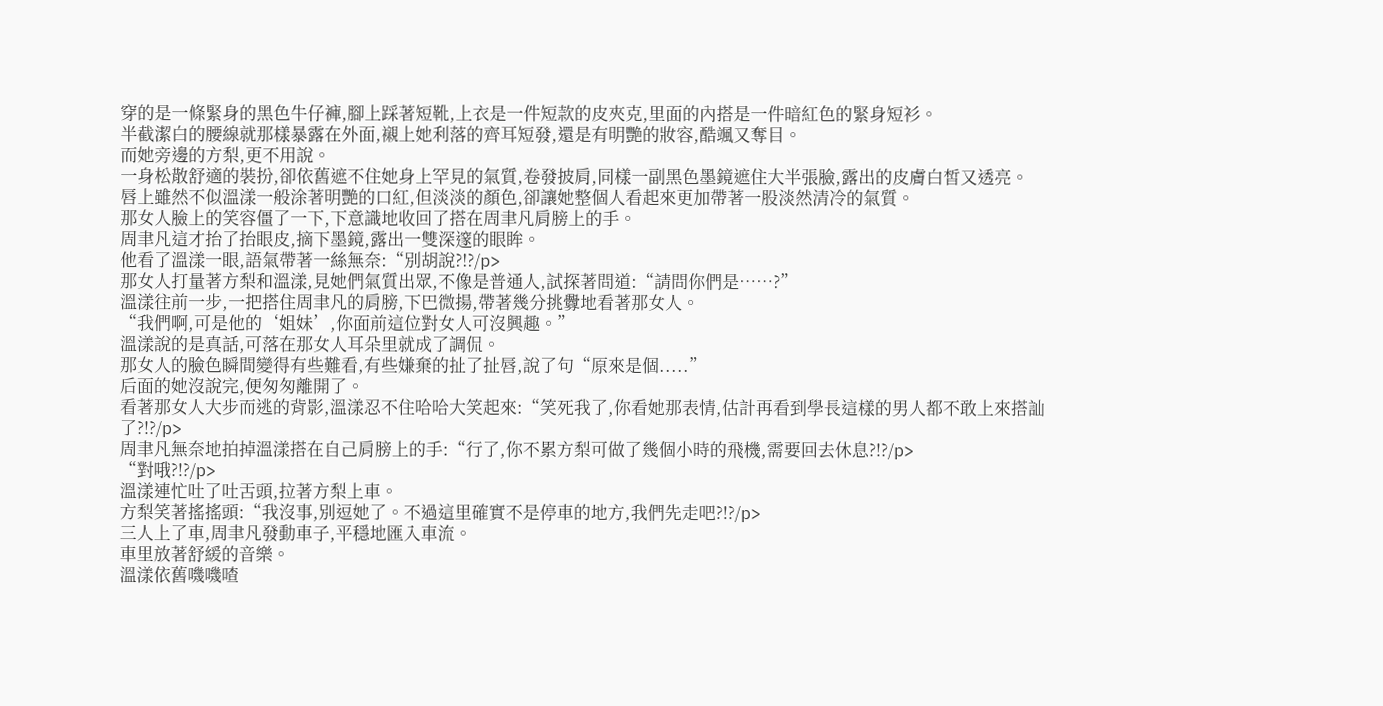穿的是一條緊身的黑色牛仔褲,腳上踩著短靴,上衣是一件短款的皮夾克,里面的內搭是一件暗紅色的緊身短衫。
半截潔白的腰線就那樣暴露在外面,襯上她利落的齊耳短發,還是有明艷的妝容,酷颯又奪目。
而她旁邊的方梨,更不用說。
一身松散舒適的裝扮,卻依舊遮不住她身上罕見的氣質,卷發披肩,同樣一副黑色墨鏡遮住大半張臉,露出的皮膚白皙又透亮。
唇上雖然不似溫漾一般涂著明艷的口紅,但淡淡的顏色,卻讓她整個人看起來更加帶著一股淡然清冷的氣質。
那女人臉上的笑容僵了一下,下意識地收回了搭在周聿凡肩膀上的手。
周聿凡這才抬了抬眼皮,摘下墨鏡,露出一雙深邃的眼眸。
他看了溫漾一眼,語氣帶著一絲無奈:“別胡說?!?/p>
那女人打量著方梨和溫漾,見她們氣質出眾,不像是普通人,試探著問道:“請問你們是……?”
溫漾往前一步,一把搭住周聿凡的肩膀,下巴微揚,帶著幾分挑釁地看著那女人。
“我們啊,可是他的‘姐妹’,你面前這位對女人可沒興趣。”
溫漾說的是真話,可落在那女人耳朵里就成了調侃。
那女人的臉色瞬間變得有些難看,有些嫌棄的扯了扯唇,說了句“原來是個.....”
后面的她沒說完,便匆匆離開了。
看著那女人大步而逃的背影,溫漾忍不住哈哈大笑起來:“笑死我了,你看她那表情,估計再看到學長這樣的男人都不敢上來搭訕了?!?/p>
周聿凡無奈地拍掉溫漾搭在自己肩膀上的手:“行了,你不累方梨可做了幾個小時的飛機,需要回去休息?!?/p>
“對哦?!?/p>
溫漾連忙吐了吐舌頭,拉著方梨上車。
方梨笑著搖搖頭:“我沒事,別逗她了。不過這里確實不是停車的地方,我們先走吧?!?/p>
三人上了車,周聿凡發動車子,平穩地匯入車流。
車里放著舒緩的音樂。
溫漾依舊嘰嘰喳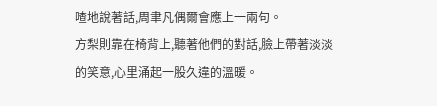喳地說著話,周聿凡偶爾會應上一兩句。
方梨則靠在椅背上,聽著他們的對話,臉上帶著淡淡的笑意,心里涌起一股久違的溫暖。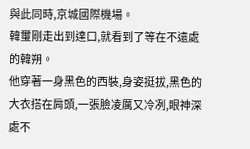與此同時,京城國際機場。
韓璽剛走出到達口,就看到了等在不遠處的韓朔。
他穿著一身黑色的西裝,身姿挺拔,黑色的大衣搭在肩頭,一張臉凌厲又冷冽,眼神深處不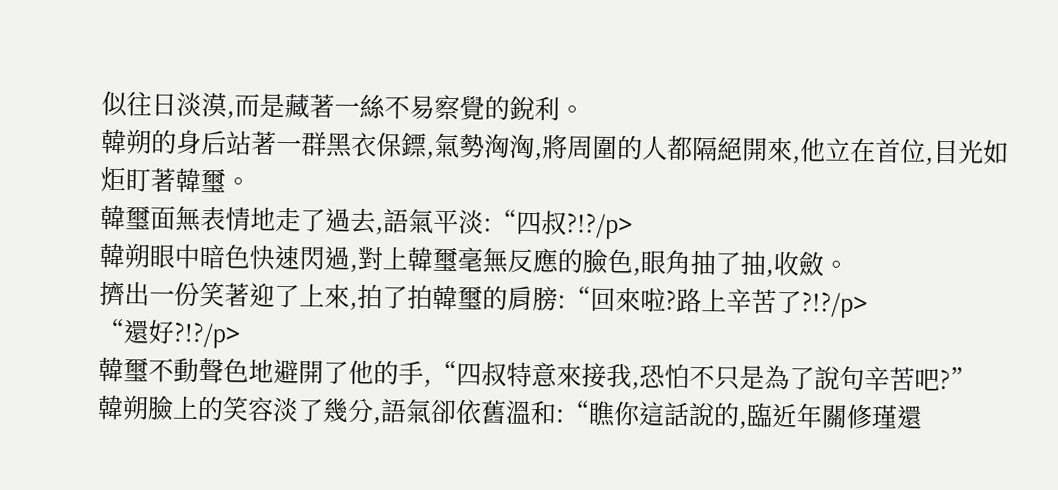似往日淡漠,而是藏著一絲不易察覺的銳利。
韓朔的身后站著一群黑衣保鏢,氣勢洶洶,將周圍的人都隔絕開來,他立在首位,目光如炬盯著韓璽。
韓璽面無表情地走了過去,語氣平淡:“四叔?!?/p>
韓朔眼中暗色快速閃過,對上韓璽毫無反應的臉色,眼角抽了抽,收斂。
擠出一份笑著迎了上來,拍了拍韓璽的肩膀:“回來啦?路上辛苦了?!?/p>
“還好?!?/p>
韓璽不動聲色地避開了他的手,“四叔特意來接我,恐怕不只是為了說句辛苦吧?”
韓朔臉上的笑容淡了幾分,語氣卻依舊溫和:“瞧你這話說的,臨近年關修瑾還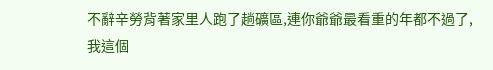不辭辛勞背著家里人跑了趟礦區,連你爺爺最看重的年都不過了,我這個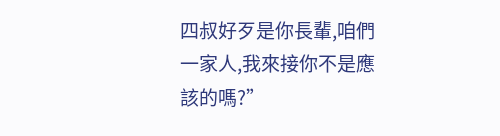四叔好歹是你長輩,咱們一家人,我來接你不是應該的嗎?”